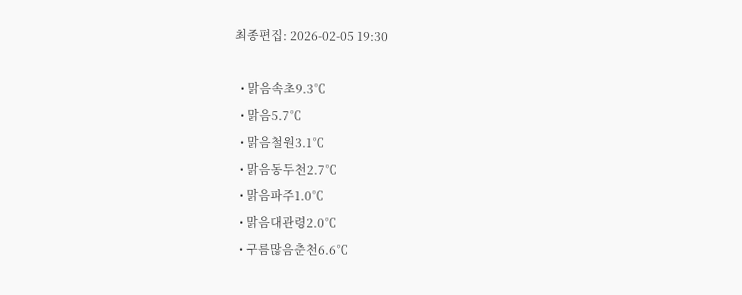최종편집: 2026-02-05 19:30

  • 맑음속초9.3℃
  • 맑음5.7℃
  • 맑음철원3.1℃
  • 맑음동두천2.7℃
  • 맑음파주1.0℃
  • 맑음대관령2.0℃
  • 구름많음춘천6.6℃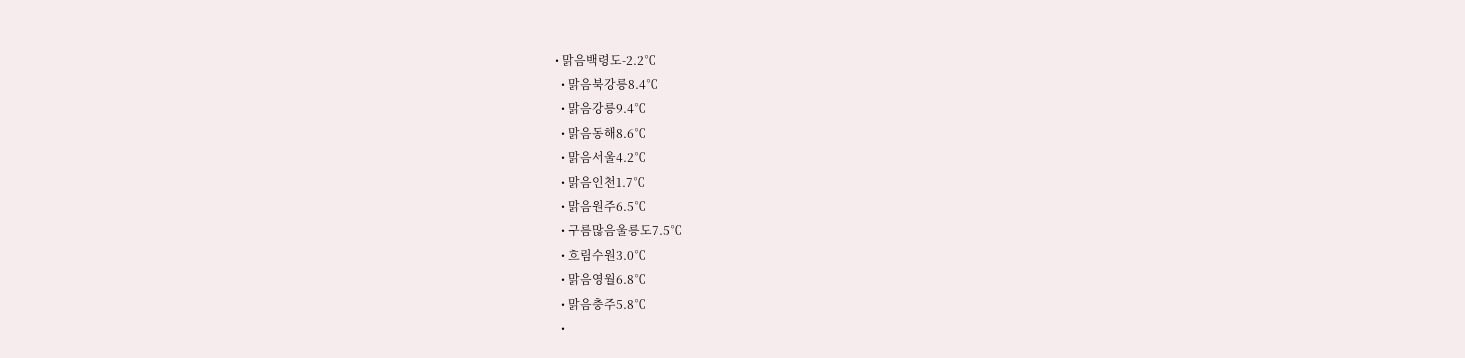• 맑음백령도-2.2℃
  • 맑음북강릉8.4℃
  • 맑음강릉9.4℃
  • 맑음동해8.6℃
  • 맑음서울4.2℃
  • 맑음인천1.7℃
  • 맑음원주6.5℃
  • 구름많음울릉도7.5℃
  • 흐림수원3.0℃
  • 맑음영월6.8℃
  • 맑음충주5.8℃
  •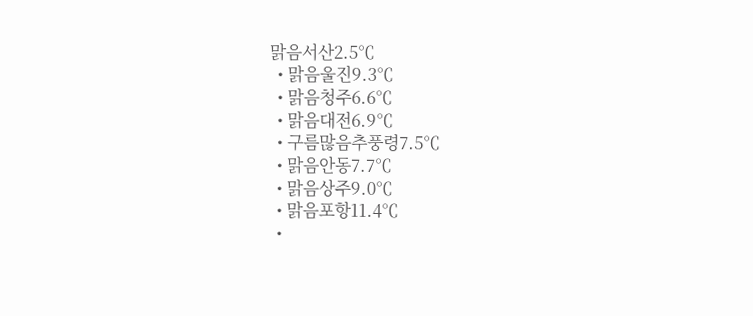맑음서산2.5℃
  • 맑음울진9.3℃
  • 맑음청주6.6℃
  • 맑음대전6.9℃
  • 구름많음추풍령7.5℃
  • 맑음안동7.7℃
  • 맑음상주9.0℃
  • 맑음포항11.4℃
  •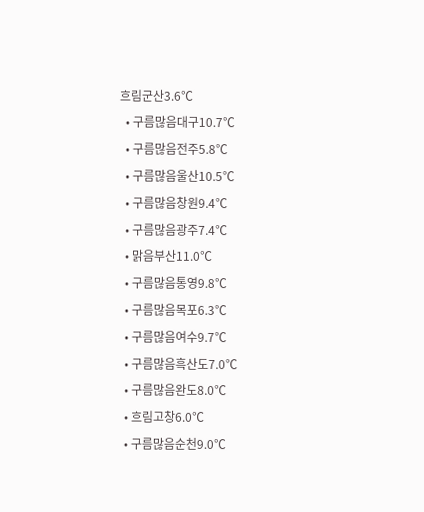흐림군산3.6℃
  • 구름많음대구10.7℃
  • 구름많음전주5.8℃
  • 구름많음울산10.5℃
  • 구름많음창원9.4℃
  • 구름많음광주7.4℃
  • 맑음부산11.0℃
  • 구름많음통영9.8℃
  • 구름많음목포6.3℃
  • 구름많음여수9.7℃
  • 구름많음흑산도7.0℃
  • 구름많음완도8.0℃
  • 흐림고창6.0℃
  • 구름많음순천9.0℃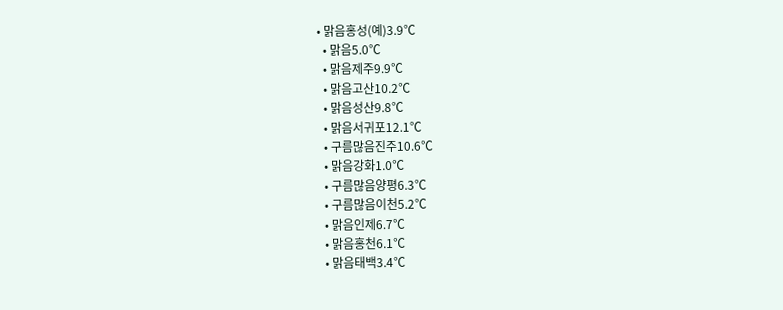• 맑음홍성(예)3.9℃
  • 맑음5.0℃
  • 맑음제주9.9℃
  • 맑음고산10.2℃
  • 맑음성산9.8℃
  • 맑음서귀포12.1℃
  • 구름많음진주10.6℃
  • 맑음강화1.0℃
  • 구름많음양평6.3℃
  • 구름많음이천5.2℃
  • 맑음인제6.7℃
  • 맑음홍천6.1℃
  • 맑음태백3.4℃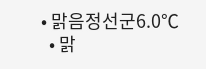• 맑음정선군6.0℃
  • 맑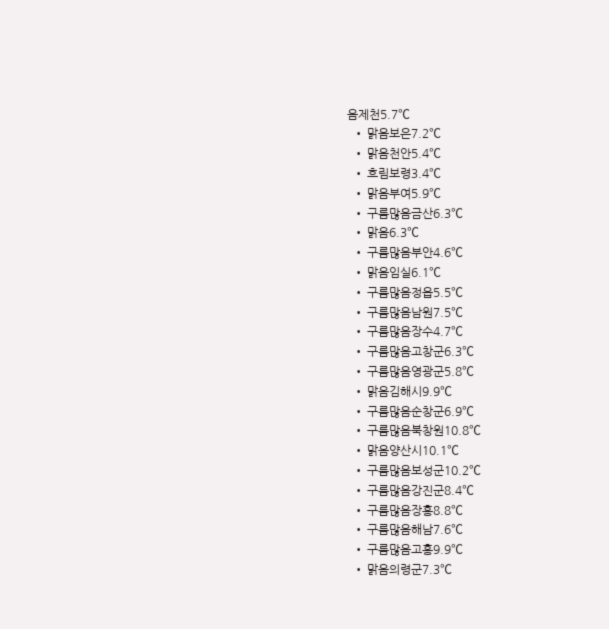음제천5.7℃
  • 맑음보은7.2℃
  • 맑음천안5.4℃
  • 흐림보령3.4℃
  • 맑음부여5.9℃
  • 구름많음금산6.3℃
  • 맑음6.3℃
  • 구름많음부안4.6℃
  • 맑음임실6.1℃
  • 구름많음정읍5.5℃
  • 구름많음남원7.5℃
  • 구름많음장수4.7℃
  • 구름많음고창군6.3℃
  • 구름많음영광군5.8℃
  • 맑음김해시9.9℃
  • 구름많음순창군6.9℃
  • 구름많음북창원10.8℃
  • 맑음양산시10.1℃
  • 구름많음보성군10.2℃
  • 구름많음강진군8.4℃
  • 구름많음장흥8.8℃
  • 구름많음해남7.6℃
  • 구름많음고흥9.9℃
  • 맑음의령군7.3℃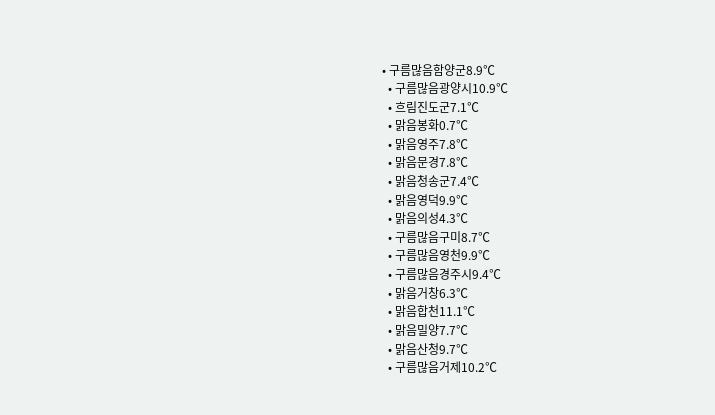• 구름많음함양군8.9℃
  • 구름많음광양시10.9℃
  • 흐림진도군7.1℃
  • 맑음봉화0.7℃
  • 맑음영주7.8℃
  • 맑음문경7.8℃
  • 맑음청송군7.4℃
  • 맑음영덕9.9℃
  • 맑음의성4.3℃
  • 구름많음구미8.7℃
  • 구름많음영천9.9℃
  • 구름많음경주시9.4℃
  • 맑음거창6.3℃
  • 맑음합천11.1℃
  • 맑음밀양7.7℃
  • 맑음산청9.7℃
  • 구름많음거제10.2℃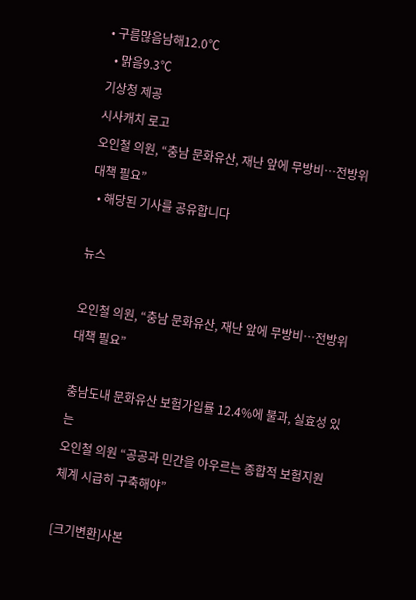• 구름많음남해12.0℃
  • 맑음9.3℃
기상청 제공
시사캐치 로고
오인철 의원, “충남 문화유산, 재난 앞에 무방비…전방위 대책 필요”
  • 해당된 기사를 공유합니다

뉴스

오인철 의원, “충남 문화유산, 재난 앞에 무방비…전방위 대책 필요”

충남도내 문화유산 보험가입률 12.4%에 불과, 실효성 있는
오인철 의원 “공공과 민간을 아우르는 종합적 보험지원 체계 시급히 구축해야”

[크기변환]사본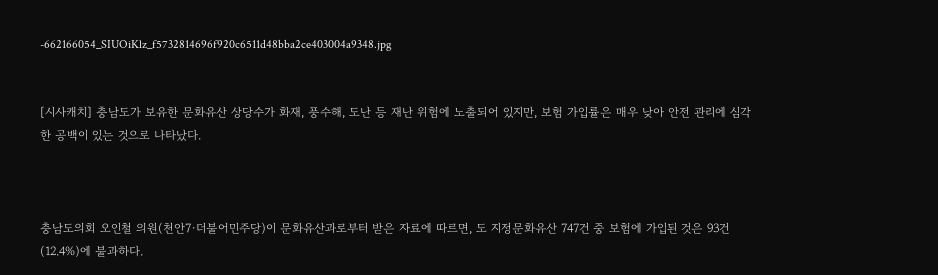-662166054_SIUOiKlz_f5732814696f920c6511d48bba2ce403004a9348.jpg


[시사캐치] 충남도가 보유한 문화유산 상당수가 화재, 풍수해, 도난 등 재난 위험에 노출되어 있지만, 보험 가입률은 매우 낮아 안전 관리에 심각한 공백이 있는 것으로 나타났다.



충남도의회 오인철 의원(천안7·더불어민주당)이 문화유산과로부터 받은 자료에 따르면, 도 지정문화유산 747건 중 보험에 가입된 것은 93건(12.4%)에 불과하다.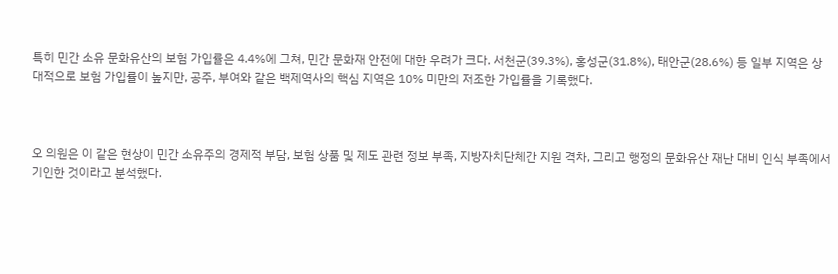특히 민간 소유 문화유산의 보험 가입률은 4.4%에 그쳐, 민간 문화재 안전에 대한 우려가 크다. 서천군(39.3%), 홍성군(31.8%), 태안군(28.6%) 등 일부 지역은 상대적으로 보험 가입률이 높지만, 공주, 부여와 같은 백제역사의 핵심 지역은 10% 미만의 저조한 가입률을 기록했다.



오 의원은 이 같은 현상이 민간 소유주의 경제적 부담, 보험 상품 및 제도 관련 정보 부족, 지방자치단체간 지원 격차, 그리고 행정의 문화유산 재난 대비 인식 부족에서 기인한 것이라고 분석했다.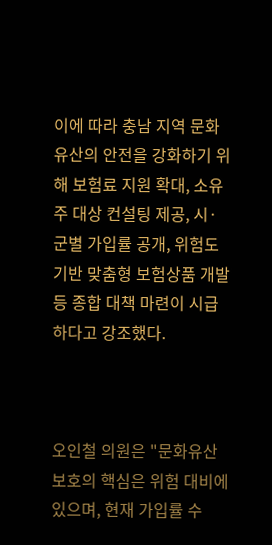이에 따라 충남 지역 문화유산의 안전을 강화하기 위해 보험료 지원 확대, 소유주 대상 컨설팅 제공, 시·군별 가입률 공개, 위험도 기반 맞춤형 보험상품 개발 등 종합 대책 마련이 시급하다고 강조했다.



오인철 의원은 "문화유산 보호의 핵심은 위험 대비에 있으며, 현재 가입률 수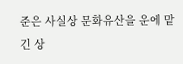준은 사실상 문화유산을 운에 맡긴 상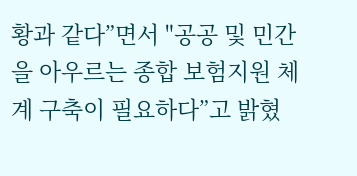황과 같다”면서 "공공 및 민간을 아우르는 종합 보험지원 체계 구축이 필요하다”고 밝혔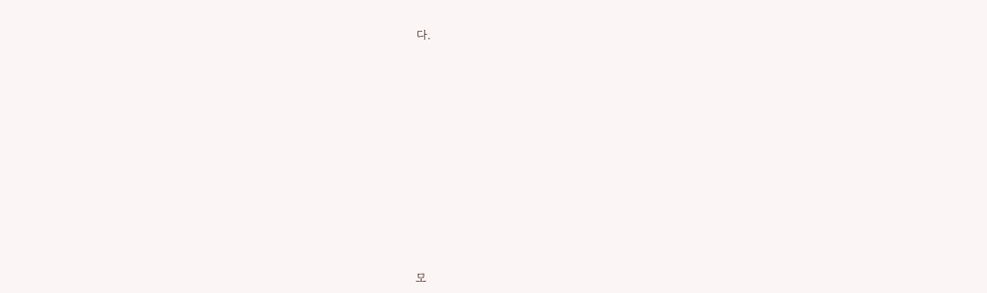다.















모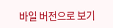바일 버전으로 보기